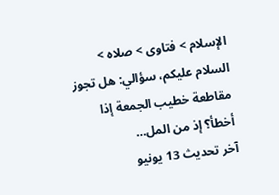الإسلام > فتاوى > صلاه > السلام عليكم، سؤالي: هل تجوز مقاطعة خطيب الجمعة إذا أخطأ؟ إذ من المل…
آخر تحديث 13 يونيو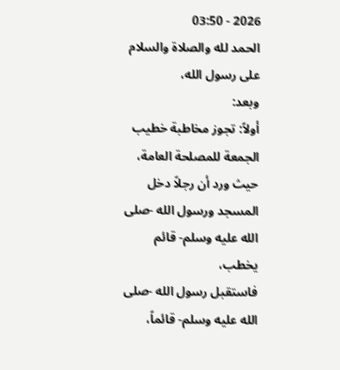2026 - 03:50
الحمد لله والصلاة والسلام على رسول الله،
وبعد:
أولاً: تجوز مخاطبة خطيب الجمعة للمصلحة العامة،
حيث ورد أن رجلاً دخل المسجد ورسول الله -صلى الله عليه وسلم- قائم يخطب،
فاستقبل رسول الله -صلى الله عليه وسلم- قائماً،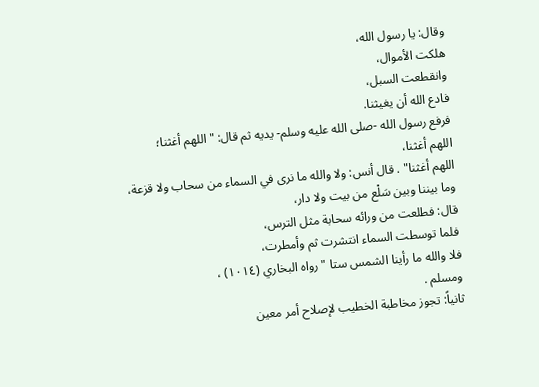وقال: يا رسول الله،
هلكت الأموال،
وانقطعت السبل،
فادع الله أن يغيثنا.
فرفع رسول الله -صلى الله عليه وسلم- يديه ثم قال: "اللهم أغثنا؛
اللهم أغثنا،
اللهم أغثنا" . قال أنس: ولا والله ما نرى في السماء من سحاب ولا قزعة،
وما بيننا وبين سَلْع من بيت ولا دار،
قال: فطلعت من ورائه سحابة مثل الترس،
فلما توسطت السماء انتشرت ثم وأمطرت،
فلا والله ما رأينا الشمس ستا " رواه البخاري (١٠١٤) ،
ومسلم .
ثانياً: تجوز مخاطبة الخطيب لإصلاح أمر معين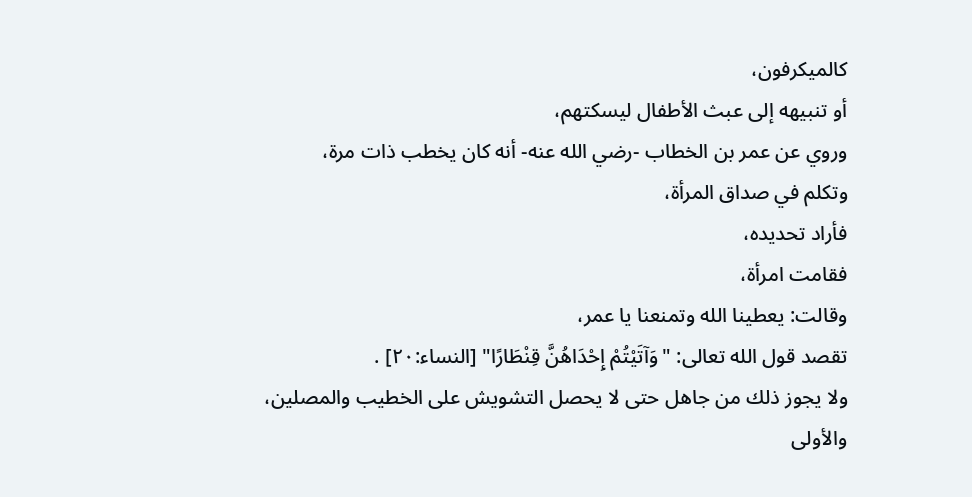كالميكرفون،
أو تنبيهه إلى عبث الأطفال ليسكتهم،
وروي عن عمر بن الخطاب -رضي الله عنه- أنه كان يخطب ذات مرة،
وتكلم في صداق المرأة،
فأراد تحديده،
فقامت امرأة،
وقالت: يعطينا الله وتمنعنا يا عمر،
تقصد قول الله تعالى: "وَآتَيْتُمْ إِحْدَاهُنَّ قِنْطَارًا" [النساء:٢٠] .
ولا يجوز ذلك من جاهل حتى لا يحصل التشويش على الخطيب والمصلين،
والأولى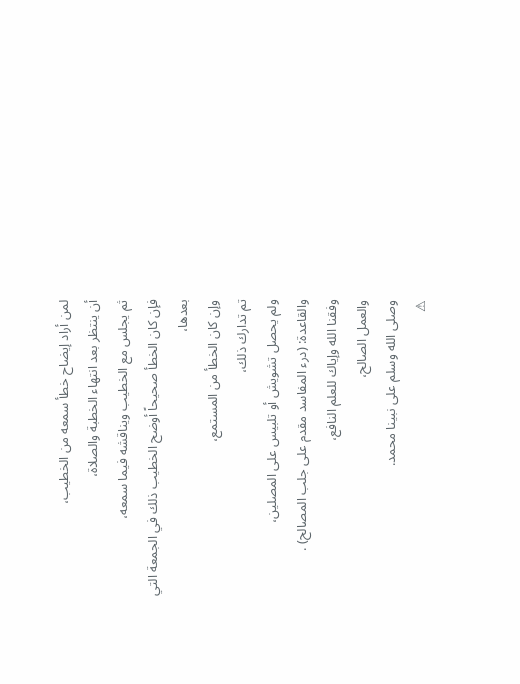لمن أراد إيضاح خطأ سمعه من الخطيب،
أن ينتظر بعد انتهاء الخطبة والصلاة،
ثم يجلس مع الخطيب ويناقشه فيما سمعه،
فإن كان الخطأ صحيحاً أوضح الخطيب ذلك في الجمعة التي بعدها،
وإن كان الخطأ من المستمع،
تم تدارك ذلك،
ولم يحصل تشويش أو تلبيس على المصلين،
والقاعدة: (درء المفاسد مقدم على جلب المصالح) .
وفقنا الله وإياك للعلم النافع،
والعمل الصالح،
وصلى الله وسلم على نبينا محمد.
⚠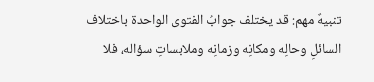تنبيهٌ مهم: قد يختلف جوابُ الفتوى الواحدة باختلاف السائلِ وحالِه ومكانِه وزمانِه وملابساتِ سؤاله، فلا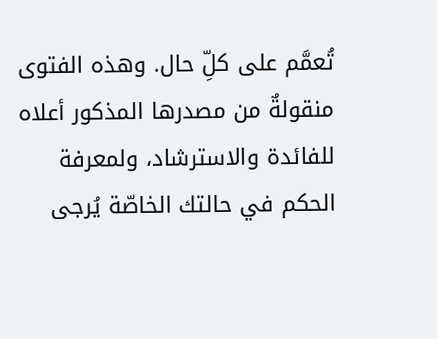تُعمَّم على كلِّ حال. وهذه الفتوى منقولةٌ من مصدرها المذكور أعلاه للفائدة والاسترشاد، ولمعرفة الحكم في حالتك الخاصّة يُرجى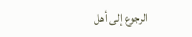الرجوع إلى أهل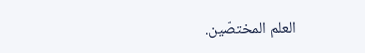العلم المختصّين.